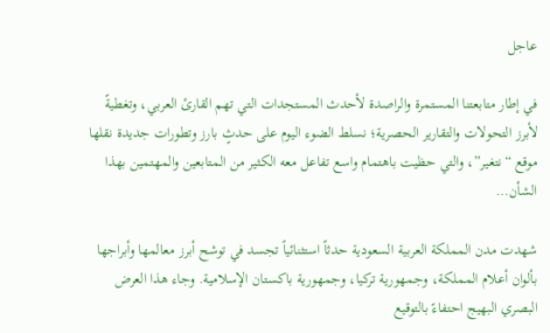عاجل

في إطار متابعتنا المستمرة والراصدة لأحدث المستجدات التي تهم القارئ العربي، وتغطيةً لأبرز التحولات والتقارير الحصرية؛ نسلط الضوء اليوم على حدثٍ بارز وتطورات جديدة نقلها موقع “نتغير”، والتي حظيت باهتمام واسع تفاعل معه الكثير من المتابعين والمهتمين بهذا الشأن…

شهدت مدن المملكة العربية السعودية حدثاً استثنائياً تجسد في توشح أبرز معالمها وأبراجها بألوان أعلام المملكة، وجمهورية تركيا، وجمهورية باكستان الإسلامية. وجاء هذا العرض البصري البهيج احتفاءً بالتوقيع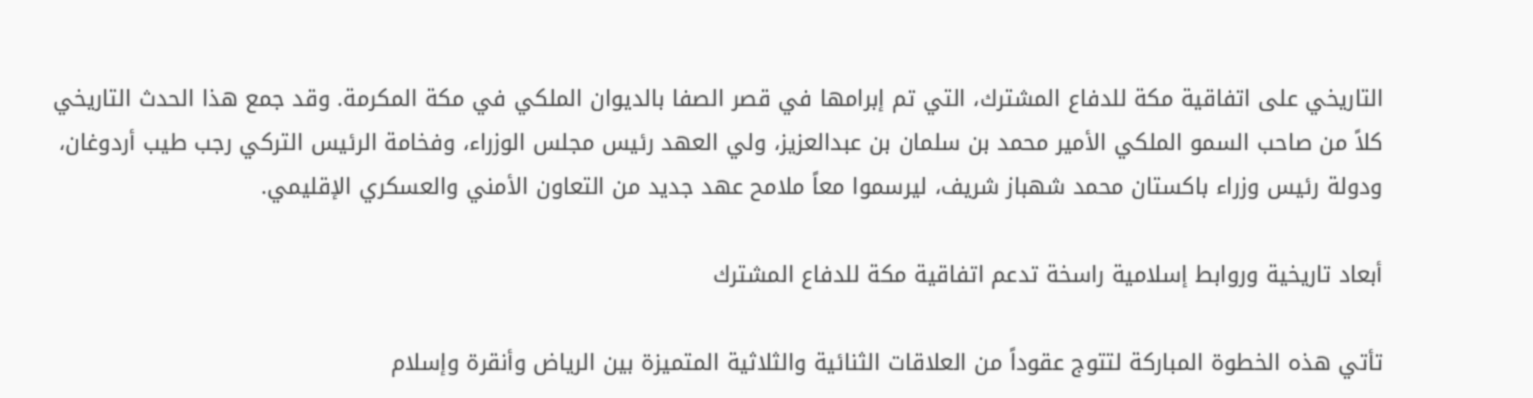التاريخي على اتفاقية مكة للدفاع المشترك، التي تم إبرامها في قصر الصفا بالديوان الملكي في مكة المكرمة. وقد جمع هذا الحدث التاريخي كلاً من صاحب السمو الملكي الأمير محمد بن سلمان بن عبدالعزيز، ولي العهد رئيس مجلس الوزراء، وفخامة الرئيس التركي رجب طيب أردوغان، ودولة رئيس وزراء باكستان محمد شهباز شريف، ليرسموا معاً ملامح عهد جديد من التعاون الأمني والعسكري الإقليمي.

أبعاد تاريخية وروابط إسلامية راسخة تدعم اتفاقية مكة للدفاع المشترك

تأتي هذه الخطوة المباركة لتتوج عقوداً من العلاقات الثنائية والثلاثية المتميزة بين الرياض وأنقرة وإسلام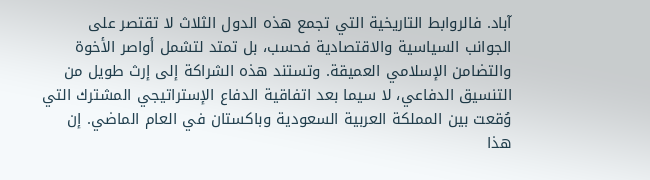آباد. فالروابط التاريخية التي تجمع هذه الدول الثلاث لا تقتصر على الجوانب السياسية والاقتصادية فحسب، بل تمتد لتشمل أواصر الأخوة والتضامن الإسلامي العميقة. وتستند هذه الشراكة إلى إرث طويل من التنسيق الدفاعي، لا سيما بعد اتفاقية الدفاع الإستراتيجي المشترك التي وُقعت بين المملكة العربية السعودية وباكستان في العام الماضي. إن هذا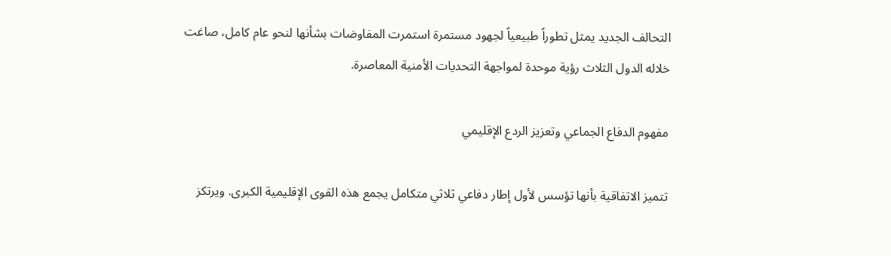التحالف الجديد يمثل تطوراً طبيعياً لجهود مستمرة استمرت المفاوضات بشأنها لنحو عام كامل، صاغت خلاله الدول الثلاث رؤية موحدة لمواجهة التحديات الأمنية المعاصرة.

مفهوم الدفاع الجماعي وتعزيز الردع الإقليمي

تتميز الاتفاقية بأنها تؤسس لأول إطار دفاعي ثلاثي متكامل يجمع هذه القوى الإقليمية الكبرى. ويرتكز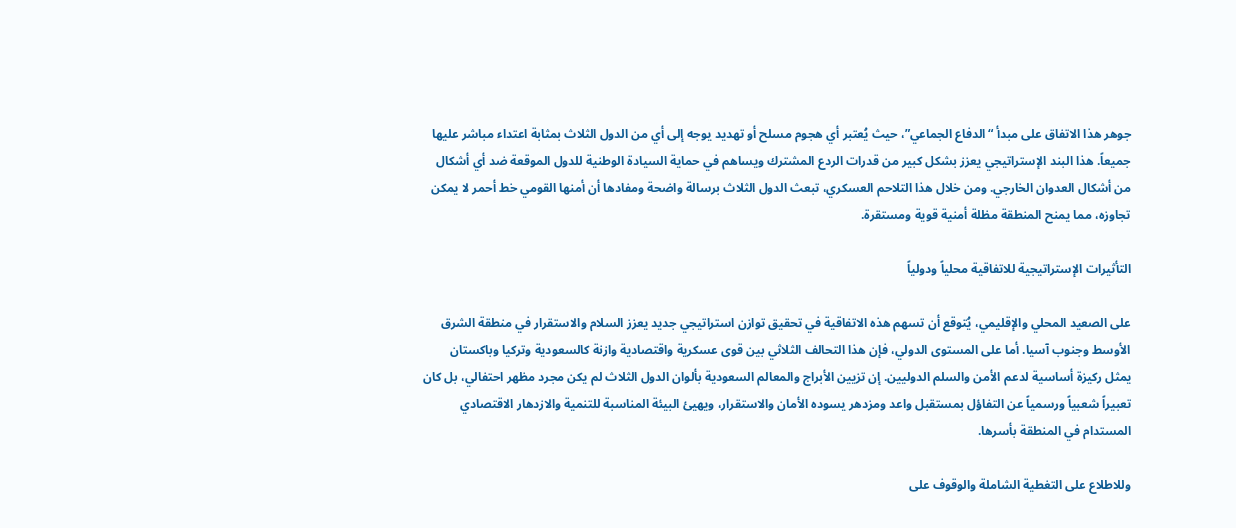جوهر هذا الاتفاق على مبدأ “الدفاع الجماعي”، حيث يُعتبر أي هجوم مسلح أو تهديد يوجه إلى أي من الدول الثلاث بمثابة اعتداء مباشر عليها جميعاً. هذا البند الإستراتيجي يعزز بشكل كبير من قدرات الردع المشترك ويساهم في حماية السيادة الوطنية للدول الموقعة ضد أي أشكال من أشكال العدوان الخارجي. ومن خلال هذا التلاحم العسكري، تبعث الدول الثلاث برسالة واضحة ومفادها أن أمنها القومي خط أحمر لا يمكن تجاوزه، مما يمنح المنطقة مظلة أمنية قوية ومستقرة.

التأثيرات الإستراتيجية للاتفاقية محلياً ودولياً

على الصعيد المحلي والإقليمي، يُتوقع أن تسهم هذه الاتفاقية في تحقيق توازن استراتيجي جديد يعزز السلام والاستقرار في منطقة الشرق الأوسط وجنوب آسيا. أما على المستوى الدولي، فإن هذا التحالف الثلاثي بين قوى عسكرية واقتصادية وازنة كالسعودية وتركيا وباكستان يمثل ركيزة أساسية لدعم الأمن والسلم الدوليين. إن تزيين الأبراج والمعالم السعودية بألوان الدول الثلاث لم يكن مجرد مظهر احتفالي، بل كان تعبيراً شعبياً ورسمياً عن التفاؤل بمستقبل واعد ومزدهر يسوده الأمان والاستقرار، ويهيئ البيئة المناسبة للتنمية والازدهار الاقتصادي المستدام في المنطقة بأسرها.

وللاطلاع على التغطية الشاملة والوقوف على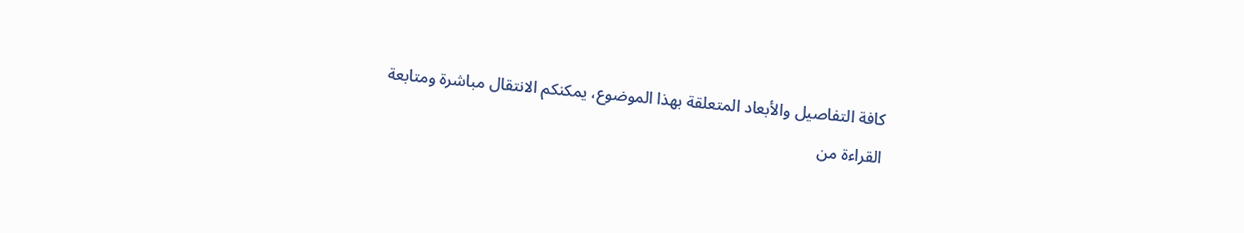كافة التفاصيل والأبعاد المتعلقة بهذا الموضوع، يمكنكم الانتقال مباشرة ومتابعة القراءة من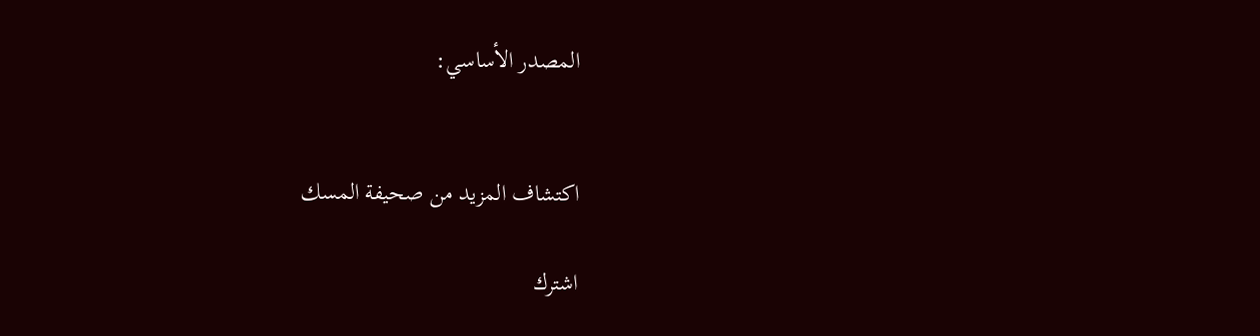المصدر الأساسي:


اكتشاف المزيد من صحيفة المسك

اشترك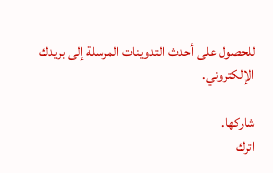للحصول على أحدث التدوينات المرسلة إلى بريدك الإلكتروني.

شاركها.
اترك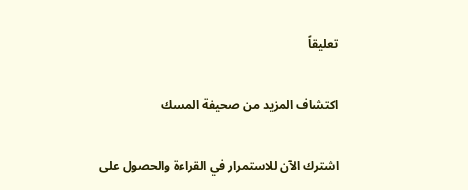تعليقاً

اكتشاف المزيد من صحيفة المسك

اشترك الآن للاستمرار في القراءة والحصول على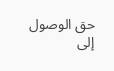حق الوصول إلى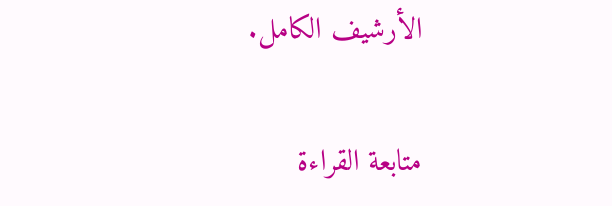الأرشيف الكامل.

متابعة القراءة